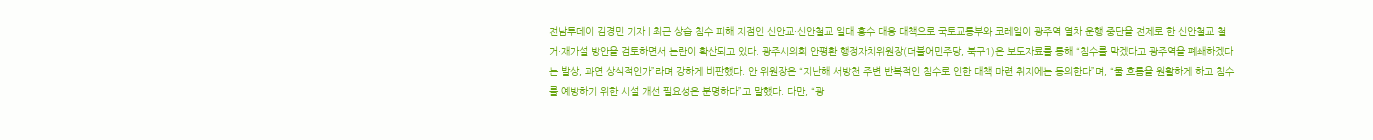전남투데이 김경민 기자 | 최근 상습 침수 피해 지점인 신안교·신안철교 일대 홍수 대응 대책으로 국토교통부와 코레일이 광주역 열차 운행 중단을 전제로 한 신안철교 철거·재가설 방안을 검토하면서 논란이 확산되고 있다. 광주시의회 안평환 행정자치위원장(더불어민주당, 북구1)은 보도자료를 통해 “침수를 막겠다고 광주역을 폐쇄하겠다는 발상, 과연 상식적인가”라며 강하게 비판했다. 안 위원장은 “지난해 서방천 주변 반복적인 침수로 인한 대책 마련 취지에는 동의한다”며, “물 흐름을 원활하게 하고 침수를 예방하기 위한 시설 개선 필요성은 분명하다”고 말했다. 다만, “광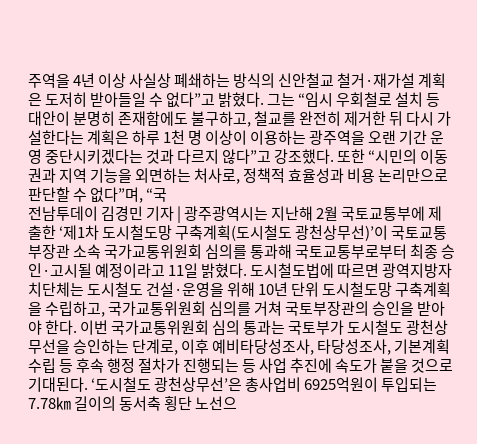주역을 4년 이상 사실상 폐쇄하는 방식의 신안철교 철거·재가설 계획은 도저히 받아들일 수 없다”고 밝혔다. 그는 “임시 우회철로 설치 등 대안이 분명히 존재함에도 불구하고, 철교를 완전히 제거한 뒤 다시 가설한다는 계획은 하루 1천 명 이상이 이용하는 광주역을 오랜 기간 운영 중단시키겠다는 것과 다르지 않다”고 강조했다. 또한 “시민의 이동권과 지역 기능을 외면하는 처사로, 정책적 효율성과 비용 논리만으로 판단할 수 없다”며, “국
전남투데이 김경민 기자 | 광주광역시는 지난해 2월 국토교통부에 제출한 ‘제1차 도시철도망 구축계획(도시철도 광천상무선)’이 국토교통부장관 소속 국가교통위원회 심의를 통과해 국토교통부로부터 최종 승인·고시될 예정이라고 11일 밝혔다. 도시철도법에 따르면 광역지방자치단체는 도시철도 건설·운영을 위해 10년 단위 도시철도망 구축계획을 수립하고, 국가교통위원회 심의를 거쳐 국토부장관의 승인을 받아야 한다. 이번 국가교통위원회 심의 통과는 국토부가 도시철도 광천상무선을 승인하는 단계로, 이후 예비타당성조사, 타당성조사, 기본계획수립 등 후속 행정 절차가 진행되는 등 사업 추진에 속도가 붙을 것으로 기대된다. ‘도시철도 광천상무선’은 총사업비 6925억원이 투입되는 7.78㎞ 길이의 동서축 횡단 노선으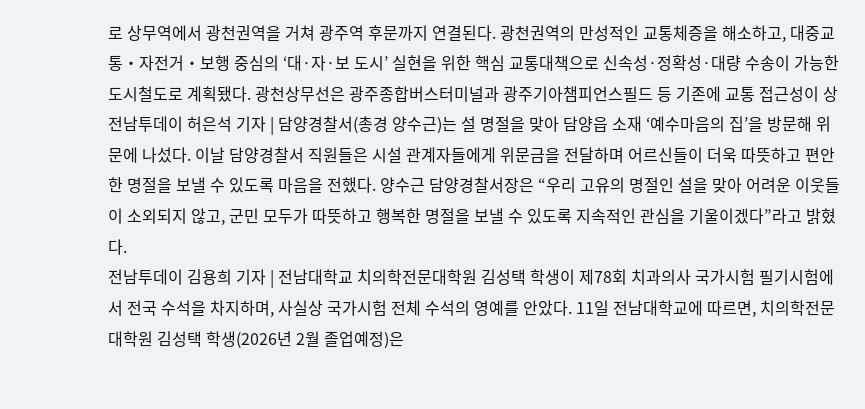로 상무역에서 광천권역을 거쳐 광주역 후문까지 연결된다. 광천권역의 만성적인 교통체증을 해소하고, 대중교통‧자전거‧보행 중심의 ‘대·자·보 도시’ 실현을 위한 핵심 교통대책으로 신속성·정확성·대량 수송이 가능한 도시철도로 계획됐다. 광천상무선은 광주종합버스터미널과 광주기아챔피언스필드 등 기존에 교통 접근성이 상
전남투데이 허은석 기자 | 담양경찰서(총경 양수근)는 설 명절을 맞아 담양읍 소재 ‘예수마음의 집’을 방문해 위문에 나섰다. 이날 담양경찰서 직원들은 시설 관계자들에게 위문금을 전달하며 어르신들이 더욱 따뜻하고 편안한 명절을 보낼 수 있도록 마음을 전했다. 양수근 담양경찰서장은 “우리 고유의 명절인 설을 맞아 어려운 이웃들이 소외되지 않고, 군민 모두가 따뜻하고 행복한 명절을 보낼 수 있도록 지속적인 관심을 기울이겠다”라고 밝혔다.
전남투데이 김용희 기자 | 전남대학교 치의학전문대학원 김성택 학생이 제78회 치과의사 국가시험 필기시험에서 전국 수석을 차지하며, 사실상 국가시험 전체 수석의 영예를 안았다. 11일 전남대학교에 따르면, 치의학전문대학원 김성택 학생(2026년 2월 졸업예정)은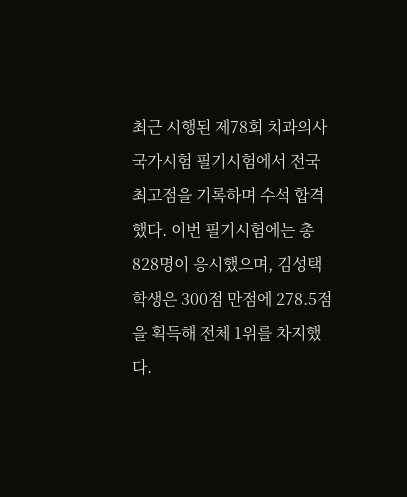최근 시행된 제78회 치과의사 국가시험 필기시험에서 전국 최고점을 기록하며 수석 합격했다. 이번 필기시험에는 총 828명이 응시했으며, 김성택 학생은 300점 만점에 278.5점을 획득해 전체 1위를 차지했다.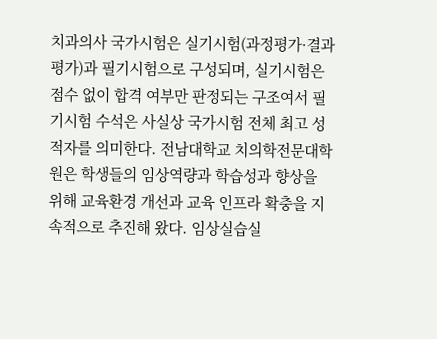치과의사 국가시험은 실기시험(과정평가·결과평가)과 필기시험으로 구성되며, 실기시험은 점수 없이 합격 여부만 판정되는 구조여서 필기시험 수석은 사실상 국가시험 전체 최고 성적자를 의미한다. 전남대학교 치의학전문대학원은 학생들의 임상역량과 학습성과 향상을 위해 교육환경 개선과 교육 인프라 확충을 지속적으로 추진해 왔다. 임상실습실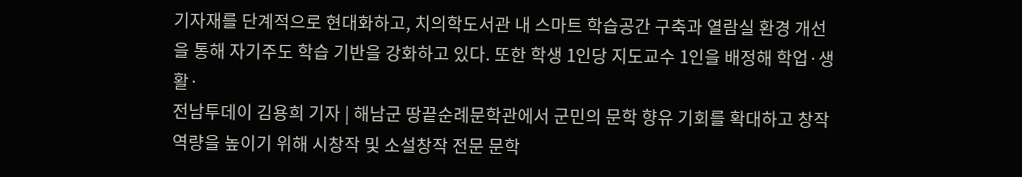기자재를 단계적으로 현대화하고, 치의학도서관 내 스마트 학습공간 구축과 열람실 환경 개선을 통해 자기주도 학습 기반을 강화하고 있다. 또한 학생 1인당 지도교수 1인을 배정해 학업·생활·
전남투데이 김용희 기자 | 해남군 땅끝순례문학관에서 군민의 문학 향유 기회를 확대하고 창작 역량을 높이기 위해 시창작 및 소설창작 전문 문학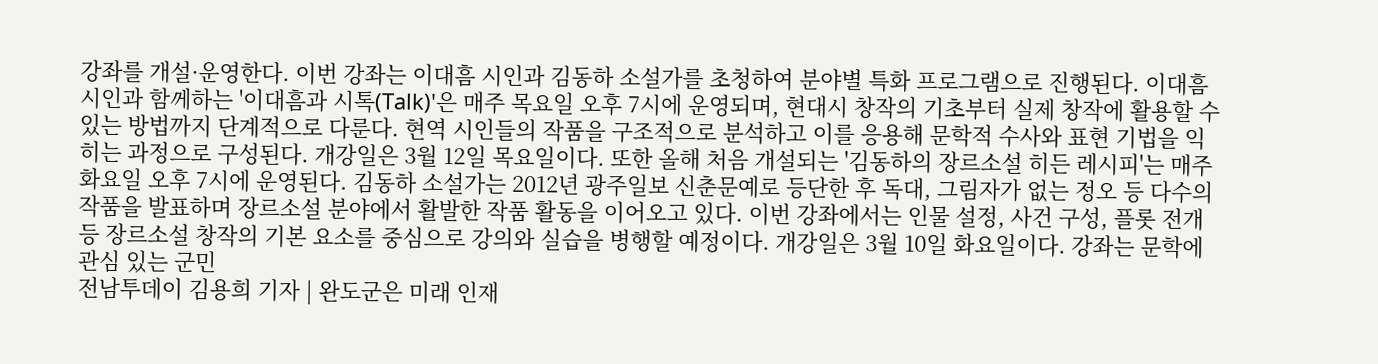강좌를 개설·운영한다. 이번 강좌는 이대흠 시인과 김동하 소설가를 초청하여 분야별 특화 프로그램으로 진행된다. 이대흠 시인과 함께하는 '이대흠과 시톡(Talk)'은 매주 목요일 오후 7시에 운영되며, 현대시 창작의 기초부터 실제 창작에 활용할 수 있는 방법까지 단계적으로 다룬다. 현역 시인들의 작품을 구조적으로 분석하고 이를 응용해 문학적 수사와 표현 기법을 익히는 과정으로 구성된다. 개강일은 3월 12일 목요일이다. 또한 올해 처음 개설되는 '김동하의 장르소설 히든 레시피'는 매주 화요일 오후 7시에 운영된다. 김동하 소설가는 2012년 광주일보 신춘문예로 등단한 후 독대, 그림자가 없는 정오 등 다수의 작품을 발표하며 장르소설 분야에서 활발한 작품 활동을 이어오고 있다. 이번 강좌에서는 인물 설정, 사건 구성, 플롯 전개 등 장르소설 창작의 기본 요소를 중심으로 강의와 실습을 병행할 예정이다. 개강일은 3월 10일 화요일이다. 강좌는 문학에 관심 있는 군민
전남투데이 김용희 기자 | 완도군은 미래 인재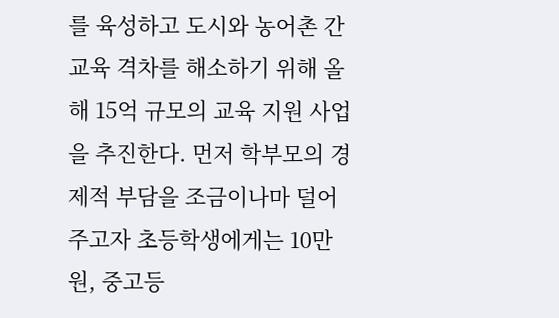를 육성하고 도시와 농어촌 간 교육 격차를 해소하기 위해 올해 15억 규모의 교육 지원 사업을 추진한다. 먼저 학부모의 경제적 부담을 조금이나마 덜어주고자 초등학생에게는 10만 원, 중고등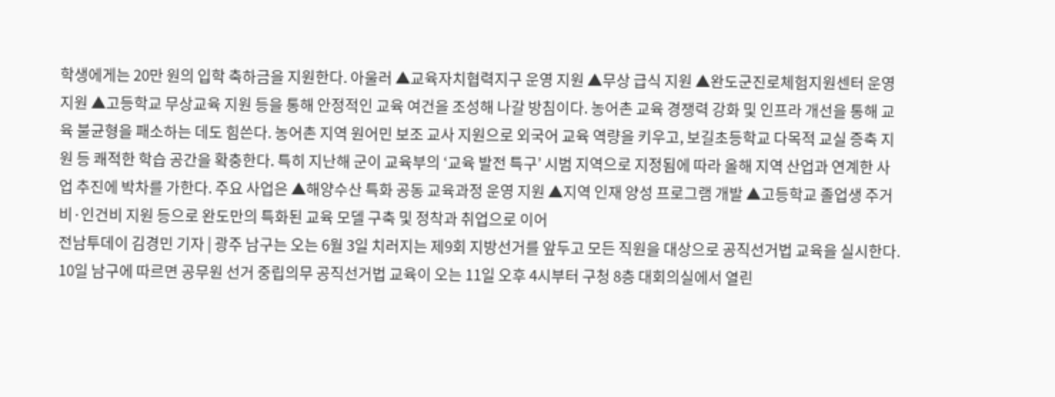학생에게는 20만 원의 입학 축하금을 지원한다. 아울러 ▲교육자치협력지구 운영 지원 ▲무상 급식 지원 ▲완도군진로체험지원센터 운영 지원 ▲고등학교 무상교육 지원 등을 통해 안정적인 교육 여건을 조성해 나갈 방침이다. 농어촌 교육 경쟁력 강화 및 인프라 개선을 통해 교육 불균형을 패소하는 데도 힘쓴다. 농어촌 지역 원어민 보조 교사 지원으로 외국어 교육 역량을 키우고, 보길초등학교 다목적 교실 증축 지원 등 쾌적한 학습 공간을 확충한다. 특히 지난해 군이 교육부의 ‘교육 발전 특구’ 시범 지역으로 지정됨에 따라 올해 지역 산업과 연계한 사업 추진에 박차를 가한다. 주요 사업은 ▲해양수산 특화 공동 교육과정 운영 지원 ▲지역 인재 양성 프로그램 개발 ▲고등학교 졸업생 주거비·인건비 지원 등으로 완도만의 특화된 교육 모델 구축 및 정착과 취업으로 이어
전남투데이 김경민 기자 | 광주 남구는 오는 6월 3일 치러지는 제9회 지방선거를 앞두고 모든 직원을 대상으로 공직선거법 교육을 실시한다. 10일 남구에 따르면 공무원 선거 중립의무 공직선거법 교육이 오는 11일 오후 4시부터 구청 8층 대회의실에서 열린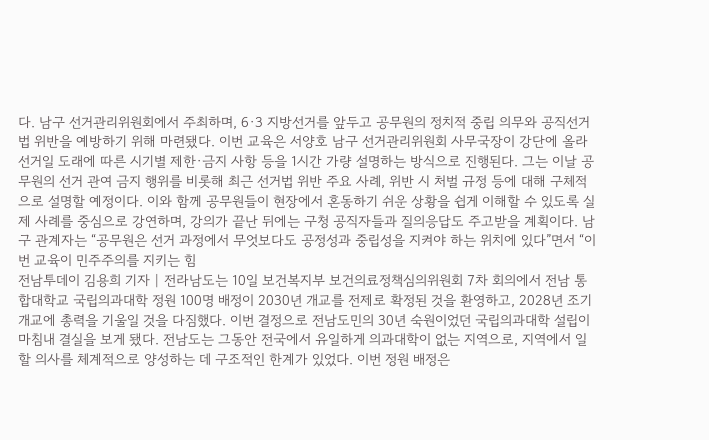다. 남구 선거관리위원회에서 주최하며, 6·3 지방선거를 앞두고 공무원의 정치적 중립 의무와 공직선거법 위반을 예방하기 위해 마련됐다. 이번 교육은 서양호 남구 선거관리위원회 사무국장이 강단에 올라 선거일 도래에 따른 시기별 제한·금지 사항 등을 1시간 가량 설명하는 방식으로 진행된다. 그는 이날 공무원의 선거 관여 금지 행위를 비롯해 최근 선거법 위반 주요 사례, 위반 시 처벌 규정 등에 대해 구체적으로 설명할 예정이다. 이와 함께 공무원들이 현장에서 혼동하기 쉬운 상황을 쉽게 이해할 수 있도록 실제 사례를 중심으로 강연하며, 강의가 끝난 뒤에는 구청 공직자들과 질의응답도 주고받을 계획이다. 남구 관계자는 “공무원은 선거 과정에서 무엇보다도 공정성과 중립성을 지켜야 하는 위치에 있다”면서 “이번 교육이 민주주의를 지키는 힘
전남투데이 김용희 기자 | 전라남도는 10일 보건복지부 보건의료정책심의위원회 7차 회의에서 전남 통합대학교 국립의과대학 정원 100명 배정이 2030년 개교를 전제로 확정된 것을 환영하고, 2028년 조기 개교에 총력을 기울일 것을 다짐했다. 이번 결정으로 전남도민의 30년 숙원이었던 국립의과대학 설립이 마침내 결실을 보게 됐다. 전남도는 그동안 전국에서 유일하게 의과대학이 없는 지역으로, 지역에서 일할 의사를 체계적으로 양성하는 데 구조적인 한계가 있었다. 이번 정원 배정은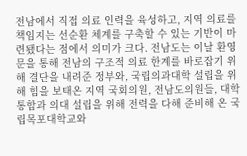전남에서 직접 의료 인력을 육성하고, 지역 의료를 책임지는 선순환 체계를 구축할 수 있는 기반이 마련됐다는 점에서 의미가 크다. 전남도는 이날 환영문을 통해 전남의 구조적 의료 한계를 바로잡기 위해 결단을 내려준 정부와, 국립의과대학 설립을 위해 힘을 보태온 지역 국회의원, 전남도의원들, 대학 통합과 의대 설립을 위해 전력을 다해 준비해 온 국립목포대학교와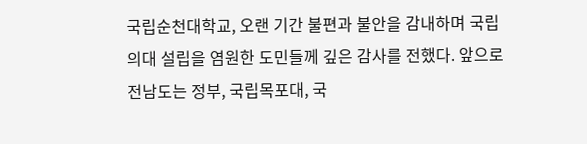국립순천대학교, 오랜 기간 불편과 불안을 감내하며 국립의대 설립을 염원한 도민들께 깊은 감사를 전했다. 앞으로 전남도는 정부, 국립목포대, 국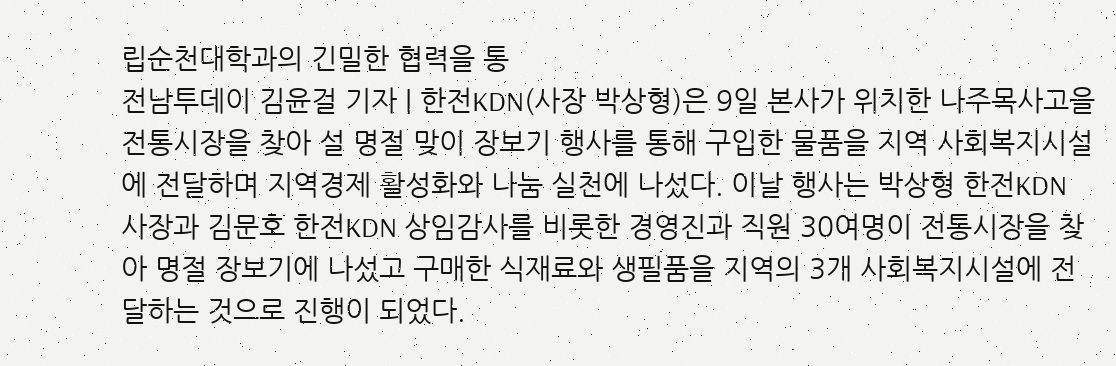립순천대학과의 긴밀한 협력을 통
전남투데이 김윤걸 기자 | 한전KDN(사장 박상형)은 9일 본사가 위치한 나주목사고을 전통시장을 찾아 설 명절 맞이 장보기 행사를 통해 구입한 물품을 지역 사회복지시설에 전달하며 지역경제 활성화와 나눔 실천에 나섰다. 이날 행사는 박상형 한전KDN 사장과 김문호 한전KDN 상임감사를 비롯한 경영진과 직원 30여명이 전통시장을 찾아 명절 장보기에 나섰고 구매한 식재료와 생필품을 지역의 3개 사회복지시설에 전달하는 것으로 진행이 되었다.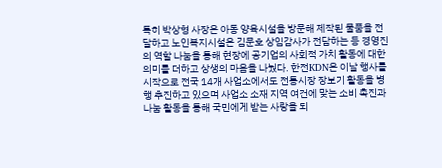특히 박상형 사장은 아동 양육시설을 방문해 제작된 물품을 전달하고 노인복지시설은 김문호 상임감사가 전담하는 등 경영진의 역할 나눔을 통해 현장에 공기업의 사회적 가치 활동에 대한 의미를 더하고 상생의 마음을 나눴다. 한전KDN은 이날 행사를 시작으로 전국 14개 사업소에서도 전통시장 장보기 활동을 병행 추진하고 있으며 사업소 소재 지역 여건에 맞는 소비 촉진과 나눔 활동을 통해 국민에게 받는 사랑을 되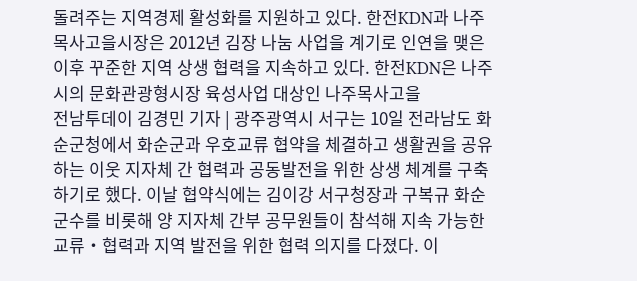돌려주는 지역경제 활성화를 지원하고 있다. 한전KDN과 나주목사고을시장은 2012년 김장 나눔 사업을 계기로 인연을 맺은 이후 꾸준한 지역 상생 협력을 지속하고 있다. 한전KDN은 나주시의 문화관광형시장 육성사업 대상인 나주목사고을
전남투데이 김경민 기자 | 광주광역시 서구는 10일 전라남도 화순군청에서 화순군과 우호교류 협약을 체결하고 생활권을 공유하는 이웃 지자체 간 협력과 공동발전을 위한 상생 체계를 구축하기로 했다. 이날 협약식에는 김이강 서구청장과 구복규 화순군수를 비롯해 양 지자체 간부 공무원들이 참석해 지속 가능한 교류‧협력과 지역 발전을 위한 협력 의지를 다졌다. 이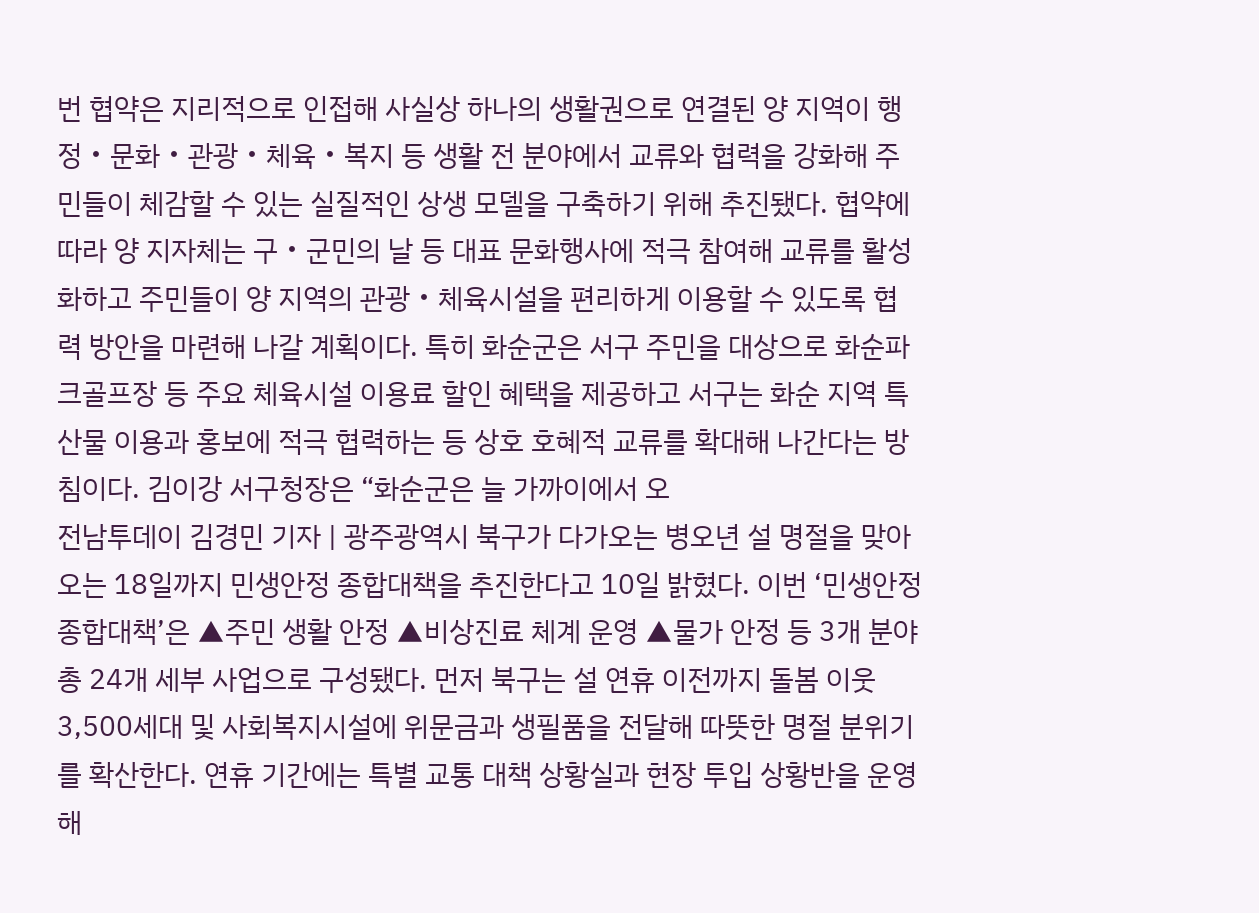번 협약은 지리적으로 인접해 사실상 하나의 생활권으로 연결된 양 지역이 행정‧문화‧관광‧체육‧복지 등 생활 전 분야에서 교류와 협력을 강화해 주민들이 체감할 수 있는 실질적인 상생 모델을 구축하기 위해 추진됐다. 협약에 따라 양 지자체는 구‧군민의 날 등 대표 문화행사에 적극 참여해 교류를 활성화하고 주민들이 양 지역의 관광‧체육시설을 편리하게 이용할 수 있도록 협력 방안을 마련해 나갈 계획이다. 특히 화순군은 서구 주민을 대상으로 화순파크골프장 등 주요 체육시설 이용료 할인 혜택을 제공하고 서구는 화순 지역 특산물 이용과 홍보에 적극 협력하는 등 상호 호혜적 교류를 확대해 나간다는 방침이다. 김이강 서구청장은 “화순군은 늘 가까이에서 오
전남투데이 김경민 기자 | 광주광역시 북구가 다가오는 병오년 설 명절을 맞아 오는 18일까지 민생안정 종합대책을 추진한다고 10일 밝혔다. 이번 ‘민생안정 종합대책’은 ▲주민 생활 안정 ▲비상진료 체계 운영 ▲물가 안정 등 3개 분야 총 24개 세부 사업으로 구성됐다. 먼저 북구는 설 연휴 이전까지 돌봄 이웃 3,500세대 및 사회복지시설에 위문금과 생필품을 전달해 따뜻한 명절 분위기를 확산한다. 연휴 기간에는 특별 교통 대책 상황실과 현장 투입 상황반을 운영해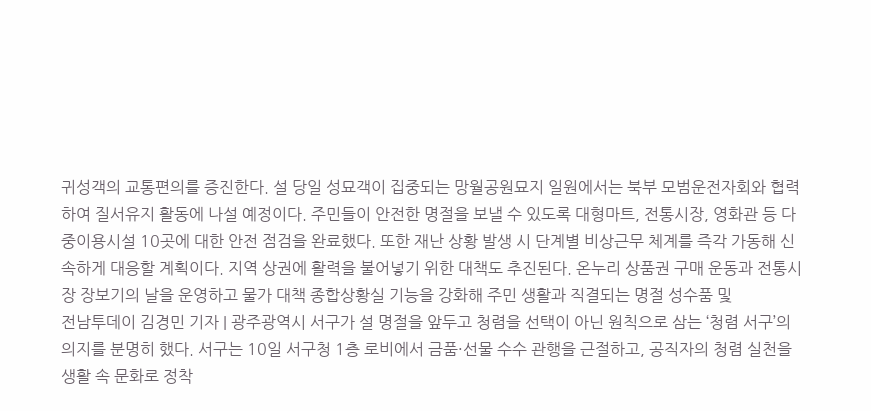귀성객의 교통편의를 증진한다. 설 당일 성묘객이 집중되는 망월공원묘지 일원에서는 북부 모범운전자회와 협력하여 질서유지 활동에 나설 예정이다. 주민들이 안전한 명절을 보낼 수 있도록 대형마트, 전통시장, 영화관 등 다중이용시설 10곳에 대한 안전 점검을 완료했다. 또한 재난 상황 발생 시 단계별 비상근무 체계를 즉각 가동해 신속하게 대응할 계획이다. 지역 상권에 활력을 불어넣기 위한 대책도 추진된다. 온누리 상품권 구매 운동과 전통시장 장보기의 날을 운영하고 물가 대책 종합상황실 기능을 강화해 주민 생활과 직결되는 명절 성수품 및
전남투데이 김경민 기자 | 광주광역시 서구가 설 명절을 앞두고 청렴을 선택이 아닌 원칙으로 삼는 ‘청렴 서구’의 의지를 분명히 했다. 서구는 10일 서구청 1층 로비에서 금품·선물 수수 관행을 근절하고, 공직자의 청렴 실천을 생활 속 문화로 정착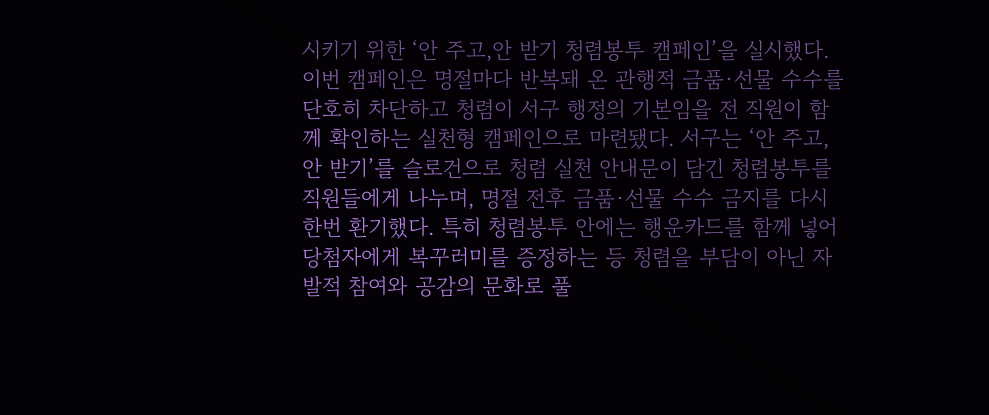시키기 위한 ‘안 주고,안 받기 청렴봉투 캠페인’을 실시했다. 이번 캠페인은 명절마다 반복돼 온 관행적 금품·선물 수수를 단호히 차단하고 청렴이 서구 행정의 기본임을 전 직원이 함께 확인하는 실천형 캠페인으로 마련됐다. 서구는 ‘안 주고, 안 받기’를 슬로건으로 청렴 실천 안내문이 담긴 청렴봉투를 직원들에게 나누며, 명절 전후 금품·선물 수수 금지를 다시 한번 환기했다. 특히 청렴봉투 안에는 행운카드를 함께 넣어 당첨자에게 복꾸러미를 증정하는 등 청렴을 부담이 아닌 자발적 참여와 공감의 문화로 풀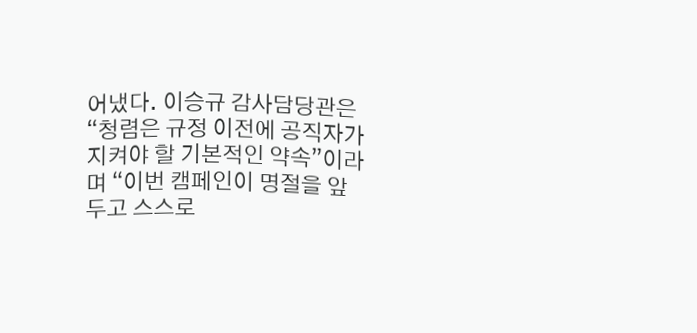어냈다. 이승규 감사담당관은 “청렴은 규정 이전에 공직자가 지켜야 할 기본적인 약속”이라며 “이번 캠페인이 명절을 앞두고 스스로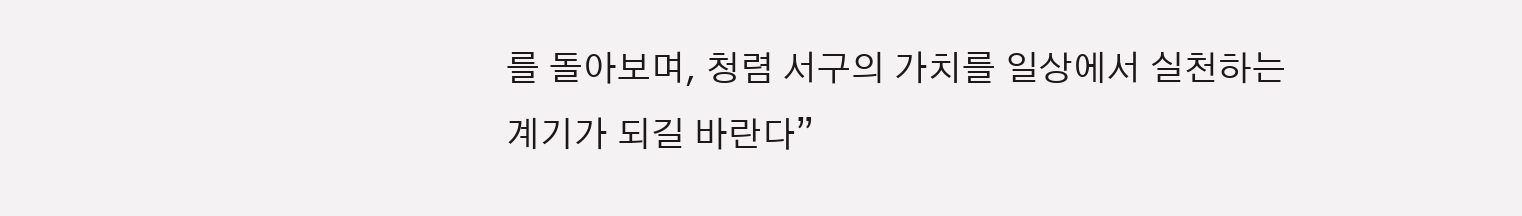를 돌아보며, 청렴 서구의 가치를 일상에서 실천하는 계기가 되길 바란다”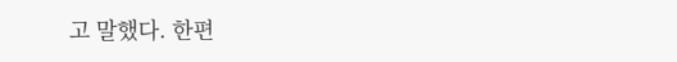고 말했다. 한편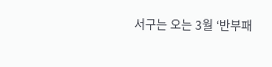서구는 오는 3월 ‘반부패